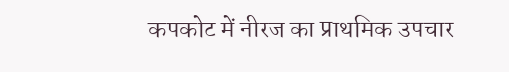कपकोट में नीरज का प्राथमिक उपचार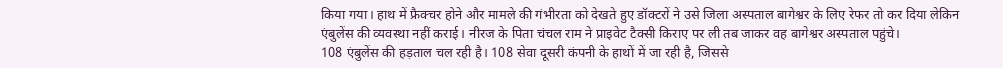किया गया। हाथ में फ्रैक्चर होने और मामले की गंभीरता को देखते हुए डॉक्टरों ने उसे जिला अस्पताल बागेश्वर के लिए रेफर तो कर दिया लेकिन एंबुलेंस की व्यवस्था नहीं कराई। नीरज के पिता चंचल राम ने प्राइवेट टैक्सी किराए पर ली तब जाकर वह बागेश्वर अस्पताल पहुंचे।
108 एंबुलेंस की हड़ताल चल रही है। 108 सेवा दूसरी कंपनी के हाथों में जा रही है, जिससे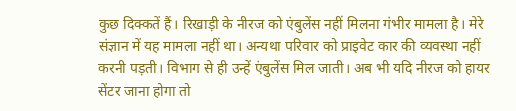कुछ दिक्कतें हैं। रिखाड़ी के नीरज को एंबुलेंस नहीं मिलना गंभीर मामला है। मेरे संज्ञान में यह मामला नहीं था। अन्यथा परिवार को प्राइवेट कार की व्यवस्था नहीं करनी पड़ती। विभाग से ही उन्हें एंबुलेंस मिल जाती। अब भी यदि नीरज को हायर सेंटर जाना होगा तो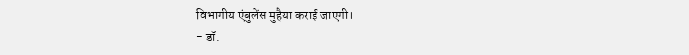विभागीय एंबुलेंस मुहैया कराई जाएगी।
- डॉ.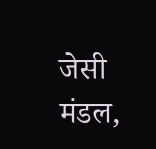जेसी मंडल,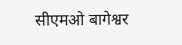सीएमओ बागेश्वर